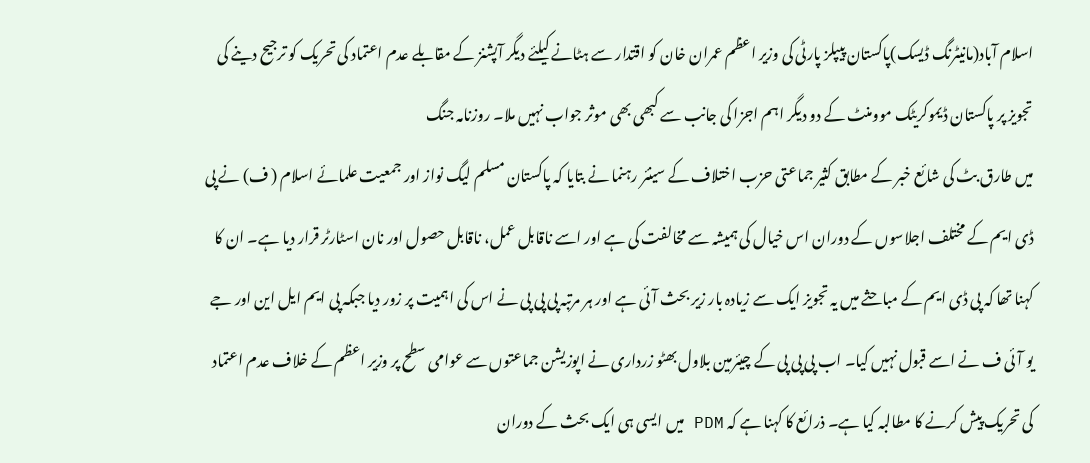اسلام آباد(مانیٹرنگ ڈیسک)پاکستان پیپلز پارٹی کی وزیر اعظم عمران خان کو اقتدار سے ہٹانے کیلئے دیگر آپشنز کے مقابلے عدم اعتماد کی تحریک کو ترجیح دینے کی تجویز پر پاکستان ڈیموکریٹک موومنٹ کے دو دیگر اہم اجزا کی جانب سے کبھی بھی موثر جواب نہیں ملا۔ روزنامہ جنگ
میں طارق بٹ کی شائع خبر کے مطابق کثیر جماعتی حزب اختلاف کے سینئر رہنما نے بتایا کہ پاکستان مسلم لیگ نواز اور جمعیت علمائے اسلام ( ف) نے پی ڈی ایم کے مختلف اجلاسوں کے دوران اس خیال کی ہمیشہ سے مخالفت کی ہے اور اسے ناقابل عمل، ناقابل حصول اور نان اسٹارٹر قرار دیا ہے۔ ان کا کہنا تھا کہ پی ڈی ایم کے مباحثے میں یہ تجویز ایک سے زیادہ بار زیر بحث آئی ہے اور ہر مرتبہ پی پی پی نے اس کی اہمیت پر زور دیا جبکہ پی ایم ایل این اور جے یو آئی ف نے اسے قبول نہیں کیا۔ اب پی پی پی کے چیئرمین بلاول بھٹو زرداری نے اپوزیشن جماعتوں سے عوامی سطح پر وزیر اعظم کے خلاف عدم اعتماد کی تحریک پیش کرنے کا مطالبہ کیا ہے۔ ذرائع کا کہنا ہے کہ PDM میں ایسی ہی ایک بحث کے دوران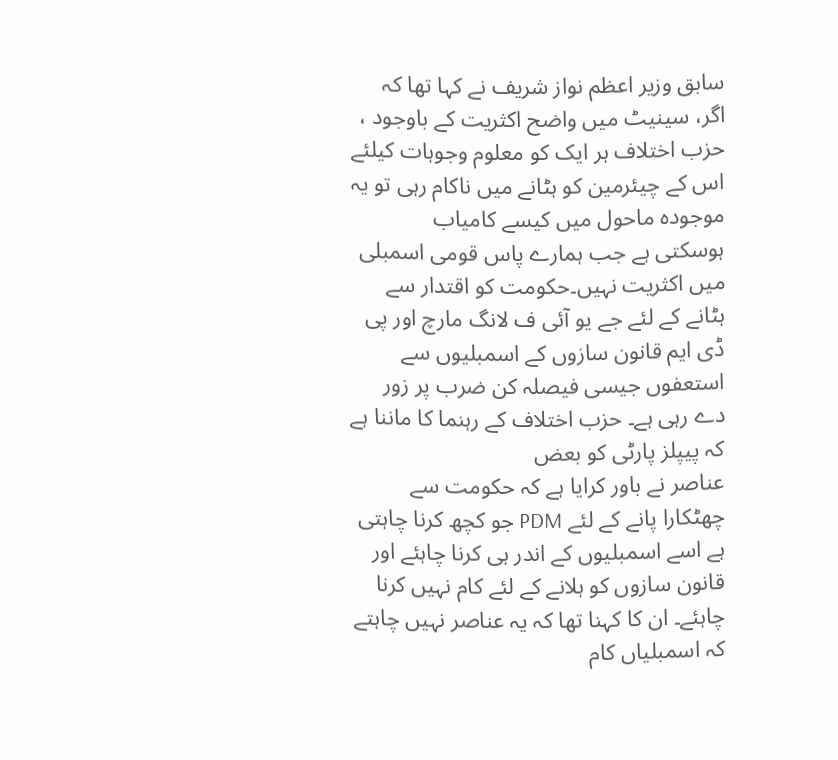سابق وزیر اعظم نواز شریف نے کہا تھا کہ اگر، سینیٹ میں واضح اکثریت کے باوجود ، حزب اختلاف ہر ایک کو معلوم وجوہات کیلئے اس کے چیئرمین کو ہٹانے میں ناکام رہی تو یہ موجودہ ماحول میں کیسے کامیاب
ہوسکتی ہے جب ہمارے پاس قومی اسمبلی میں اکثریت نہیں۔حکومت کو اقتدار سے ہٹانے کے لئے جے یو آئی ف لانگ مارچ اور پی ڈی ایم قانون سازوں کے اسمبلیوں سے استعفوں جیسی فیصلہ کن ضرب پر زور دے رہی ہے۔ حزب اختلاف کے رہنما کا ماننا ہے کہ پیپلز پارٹی کو بعض
عناصر نے باور کرایا ہے کہ حکومت سے چھٹکارا پانے کے لئے PDM جو کچھ کرنا چاہتی ہے اسے اسمبلیوں کے اندر ہی کرنا چاہئے اور قانون سازوں کو ہلانے کے لئے کام نہیں کرنا چاہئے۔ ان کا کہنا تھا کہ یہ عناصر نہیں چاہتے کہ اسمبلیاں کام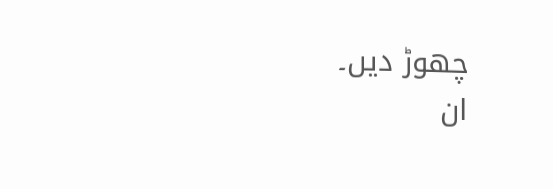چھوڑ دیں۔
ان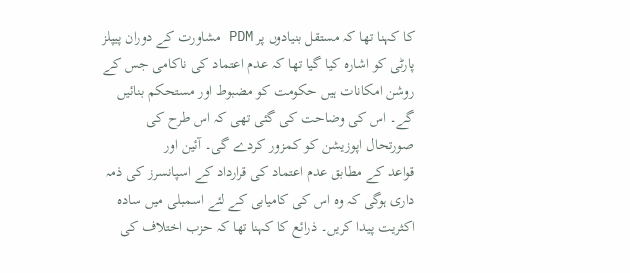کا کہنا تھا کہ مستقل بنیادوں پر PDM مشاورت کے دوران پیپلز پارٹی کو اشارہ کیا گیا تھا کہ عدم اعتماد کی ناکامی جس کے روشن امکانات ہیں حکومت کو مضبوط اور مستحکم بنائیں گے۔ اس کی وضاحت کی گئی تھی کہ اس طرح کی صورتحال اپوزیشن کو کمزور کردے گی۔ آئین اور
قواعد کے مطابق عدم اعتماد کی قرارداد کے اسپانسرز کی ذمہ داری ہوگی کہ وہ اس کی کامیابی کے لئے اسمبلی میں سادہ اکثریت پیدا کریں۔ ذرائع کا کہنا تھا کہ حزب اختلاف کی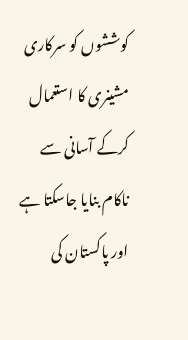کوششوں کو سرکاری مشینری کا استعمال کرکے آسانی سے ناکام بنایا جاسکتا ہے اور پاکستان کی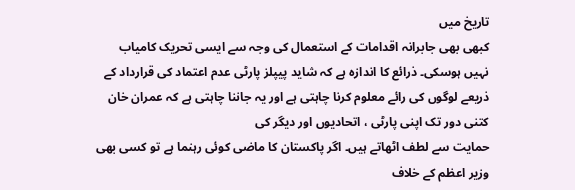تاریخ میں
کبھی بھی جابرانہ اقدامات کے استعمال کی وجہ سے ایسی تحریک کامیاب نہیں ہوسکی۔ ذرائع کا اندازہ ہے کہ شاید پیپلز پارٹی عدم اعتماد کی قرارداد کے ذریعے لوگوں کی رائے معلوم کرنا چاہتی ہے اور یہ جاننا چاہتی ہے کہ عمران خان کتنی دور تک اپنی پارٹی ، اتحادیوں اور دیگر کی
حمایت سے لطف اٹھاتے ہیں۔ اگر پاکستان کا ماضی کوئی رہنما ہے تو کسی بھی وزیر اعظم کے خلاف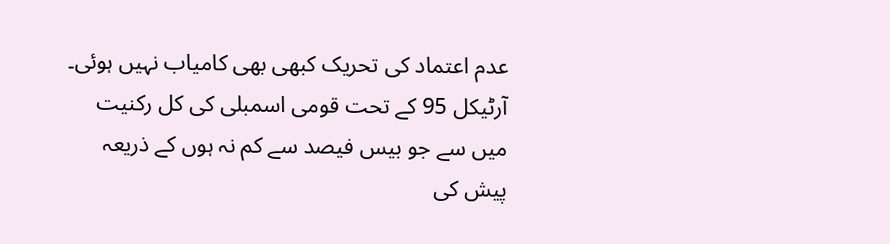عدم اعتماد کی تحریک کبھی بھی کامیاب نہیں ہوئی۔ آرٹیکل 95 کے تحت قومی اسمبلی کی کل رکنیت میں سے جو بیس فیصد سے کم نہ ہوں کے ذریعہ پیش کی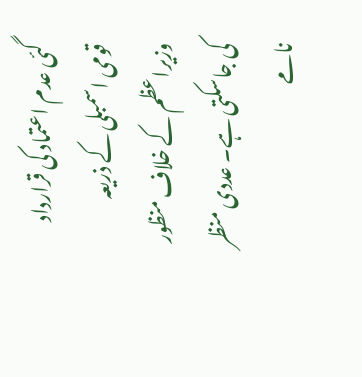گئی عدم اعتماد کی قرارداد
قومی اسمبلی کے ذریعہ وزیراعظم کے خلاف منظور کی جاسکتی ہے۔ عددی منظر نامے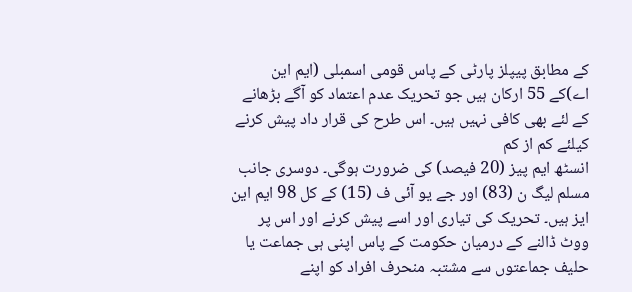کے مطابق پیپلز پارٹی کے پاس قومی اسمبلی (ایم این اے)کے 55 ارکان ہیں جو تحریک عدم اعتماد کو آگے بڑھانے کے لئے بھی کافی نہیں ہیں۔ اس طرح کی قرار داد پیش کرنے کیلئے کم از کم
انسٹھ ایم پیز (20 فیصد) کی ضرورت ہوگی۔ دوسری جانب مسلم لیگ ن (83) اور جے یو آئی ف (15) کے کل 98 ایم این ایز ہیں۔ تحریک کی تیاری اور اسے پیش کرنے اور اس پر ووٹ ڈالنے کے درمیان حکومت کے پاس اپنی ہی جماعت یا حلیف جماعتوں سے مشتبہ منحرف افراد کو اپنے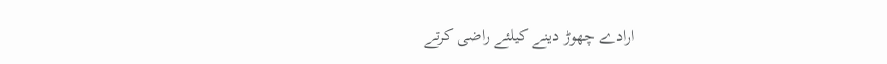ارادے چھوڑ دینے کیلئے راضی کرتے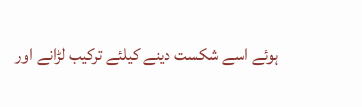ہوئے اسے شکست دینے کیلئے ترکیب لڑانے اور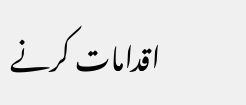اقدامات کرنے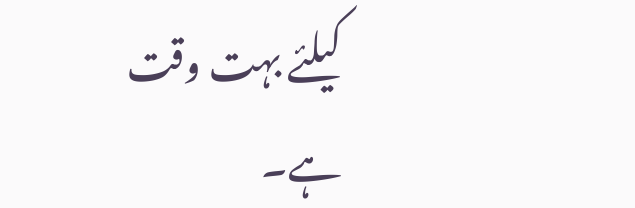کیلئے بہت وقت ہے۔